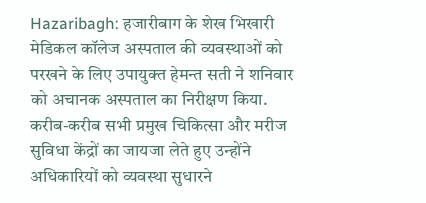Hazaribagh: हजारीबाग के शेख भिखारी मेडिकल कॉलेज अस्पताल की व्यवस्थाओं को परखने के लिए उपायुक्त हेमन्त सती ने शनिवार को अचानक अस्पताल का निरीक्षण किया. करीब-करीब सभी प्रमुख चिकित्सा और मरीज सुविधा केंद्रों का जायजा लेते हुए उन्होंने अधिकारियों को व्यवस्था सुधारने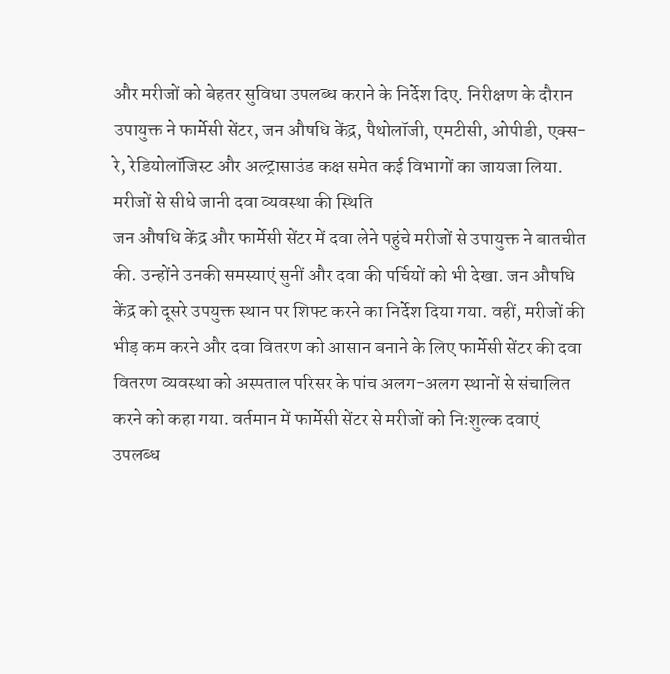और मरीजों को बेहतर सुविधा उपलब्ध कराने के निर्देश दिए. निरीक्षण के दौरान उपायुक्त ने फार्मेसी सेंटर, जन औषधि केंद्र, पैथोलॉजी, एमटीसी, ओपीडी, एक्स-रे, रेडियोलॉजिस्ट और अल्ट्रासाउंड कक्ष समेत कई विभागों का जायजा लिया.
मरीजों से सीधे जानी दवा व्यवस्था की स्थिति
जन औषधि केंद्र और फार्मेसी सेंटर में दवा लेने पहुंचे मरीजों से उपायुक्त ने बातचीत की. उन्होंने उनकी समस्याएं सुनीं और दवा की पर्चियों को भी देखा. जन औषधि केंद्र को दूसरे उपयुक्त स्थान पर शिफ्ट करने का निर्देश दिया गया. वहीं, मरीजों की भीड़ कम करने और दवा वितरण को आसान बनाने के लिए फार्मेसी सेंटर की दवा वितरण व्यवस्था को अस्पताल परिसर के पांच अलग-अलग स्थानों से संचालित करने को कहा गया. वर्तमान में फार्मेसी सेंटर से मरीजों को निःशुल्क दवाएं उपलब्ध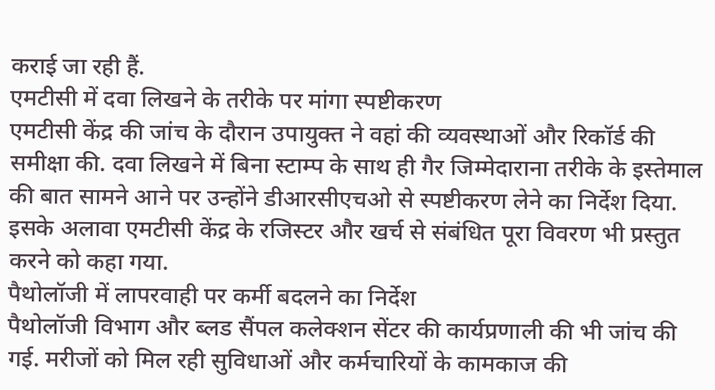कराई जा रही हैं.
एमटीसी में दवा लिखने के तरीके पर मांगा स्पष्टीकरण
एमटीसी केंद्र की जांच के दौरान उपायुक्त ने वहां की व्यवस्थाओं और रिकॉर्ड की समीक्षा की. दवा लिखने में बिना स्टाम्प के साथ ही गैर जिम्मेदाराना तरीके के इस्तेमाल की बात सामने आने पर उन्होंने डीआरसीएचओ से स्पष्टीकरण लेने का निर्देश दिया. इसके अलावा एमटीसी केंद्र के रजिस्टर और खर्च से संबंधित पूरा विवरण भी प्रस्तुत करने को कहा गया.
पैथोलॉजी में लापरवाही पर कर्मी बदलने का निर्देश
पैथोलॉजी विभाग और ब्लड सैंपल कलेक्शन सेंटर की कार्यप्रणाली की भी जांच की गई. मरीजों को मिल रही सुविधाओं और कर्मचारियों के कामकाज की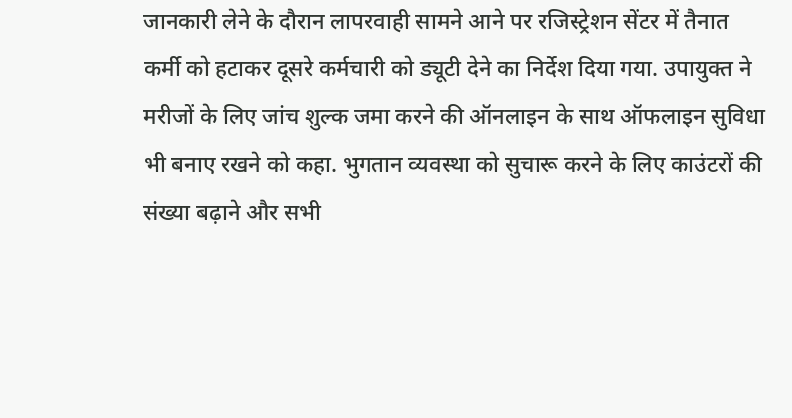जानकारी लेने के दौरान लापरवाही सामने आने पर रजिस्ट्रेशन सेंटर में तैनात कर्मी को हटाकर दूसरे कर्मचारी को ड्यूटी देने का निर्देश दिया गया. उपायुक्त ने मरीजों के लिए जांच शुल्क जमा करने की ऑनलाइन के साथ ऑफलाइन सुविधा भी बनाए रखने को कहा. भुगतान व्यवस्था को सुचारू करने के लिए काउंटरों की संख्या बढ़ाने और सभी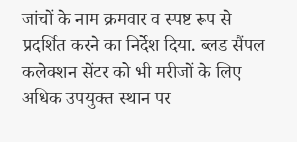जांचों के नाम क्रमवार व स्पष्ट रूप से प्रदर्शित करने का निर्देश दिया. ब्लड सैंपल कलेक्शन सेंटर को भी मरीजों के लिए अधिक उपयुक्त स्थान पर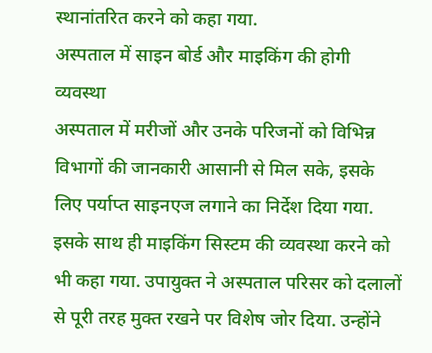स्थानांतरित करने को कहा गया.
अस्पताल में साइन बोर्ड और माइकिंग की होगी व्यवस्था
अस्पताल में मरीजों और उनके परिजनों को विभिन्न विभागों की जानकारी आसानी से मिल सके, इसके लिए पर्याप्त साइनएज लगाने का निर्देश दिया गया. इसके साथ ही माइकिंग सिस्टम की व्यवस्था करने को भी कहा गया. उपायुक्त ने अस्पताल परिसर को दलालों से पूरी तरह मुक्त रखने पर विशेष जोर दिया. उन्होंने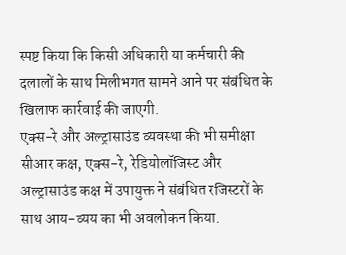स्पष्ट किया कि किसी अधिकारी या कर्मचारी की दलालों के साथ मिलीभगत सामने आने पर संबंधित के खिलाफ कार्रवाई की जाएगी.
एक्स-रे और अल्ट्रासाउंड व्यवस्था की भी समीक्षा
सीआर कक्ष, एक्स-रे, रेडियोलॉजिस्ट और अल्ट्रासाउंड कक्ष में उपायुक्त ने संबंधित रजिस्टरों के साथ आय-व्यय का भी अवलोकन किया.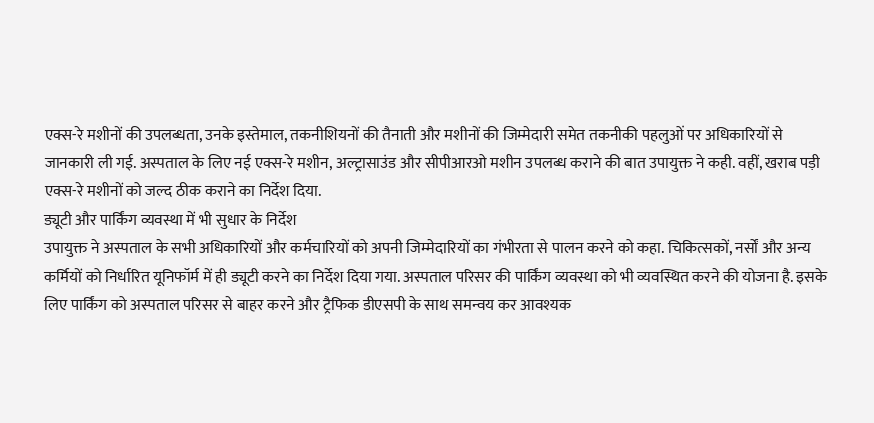एक्स-रे मशीनों की उपलब्धता, उनके इस्तेमाल, तकनीशियनों की तैनाती और मशीनों की जिम्मेदारी समेत तकनीकी पहलुओं पर अधिकारियों से जानकारी ली गई. अस्पताल के लिए नई एक्स-रे मशीन, अल्ट्रासाउंड और सीपीआरओ मशीन उपलब्ध कराने की बात उपायुक्त ने कही. वहीं, खराब पड़ी एक्स-रे मशीनों को जल्द ठीक कराने का निर्देश दिया.
ड्यूटी और पार्किंग व्यवस्था में भी सुधार के निर्देश
उपायुक्त ने अस्पताल के सभी अधिकारियों और कर्मचारियों को अपनी जिम्मेदारियों का गंभीरता से पालन करने को कहा. चिकित्सकों, नर्सों और अन्य कर्मियों को निर्धारित यूनिफॉर्म में ही ड्यूटी करने का निर्देश दिया गया. अस्पताल परिसर की पार्किंग व्यवस्था को भी व्यवस्थित करने की योजना है. इसके लिए पार्किंग को अस्पताल परिसर से बाहर करने और ट्रैफिक डीएसपी के साथ समन्वय कर आवश्यक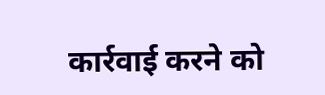कार्रवाई करने को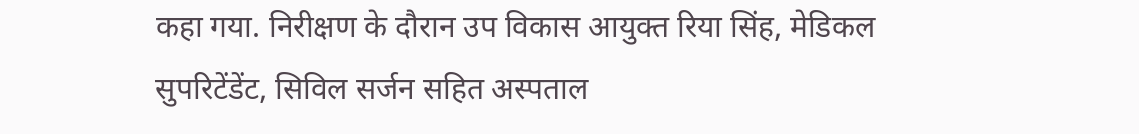कहा गया. निरीक्षण के दौरान उप विकास आयुक्त रिया सिंह, मेडिकल सुपरिटेंडेंट, सिविल सर्जन सहित अस्पताल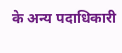के अन्य पदाधिकारी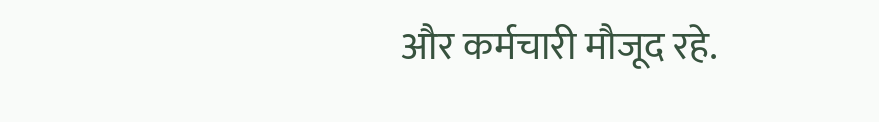और कर्मचारी मौजूद रहे.